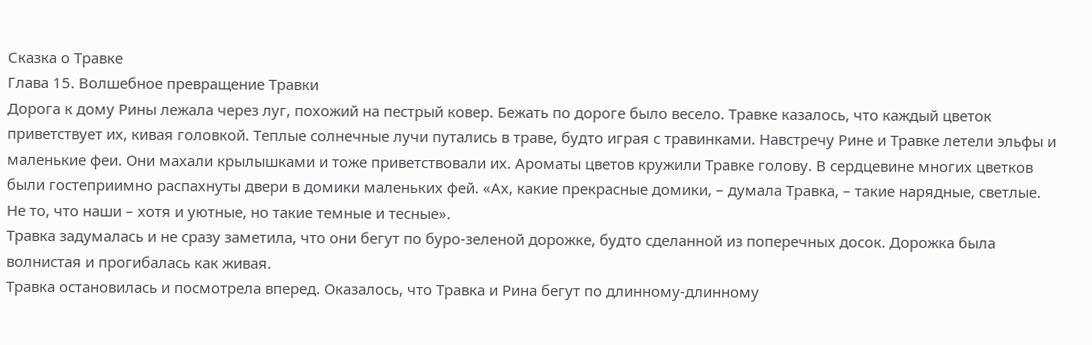Сказка о Травке
Глава 15. Волшебное превращение Травки
Дорога к дому Рины лежала через луг, похожий на пестрый ковер. Бежать по дороге было весело. Травке казалось, что каждый цветок приветствует их, кивая головкой. Теплые солнечные лучи путались в траве, будто играя с травинками. Навстречу Рине и Травке летели эльфы и маленькие феи. Они махали крылышками и тоже приветствовали их. Ароматы цветов кружили Травке голову. В сердцевине многих цветков были гостеприимно распахнуты двери в домики маленьких фей. «Ах, какие прекрасные домики, – думала Травка, – такие нарядные, светлые. Не то, что наши – хотя и уютные, но такие темные и тесные».
Травка задумалась и не сразу заметила, что они бегут по буро-зеленой дорожке, будто сделанной из поперечных досок. Дорожка была волнистая и прогибалась как живая.
Травка остановилась и посмотрела вперед. Оказалось, что Травка и Рина бегут по длинному-длинному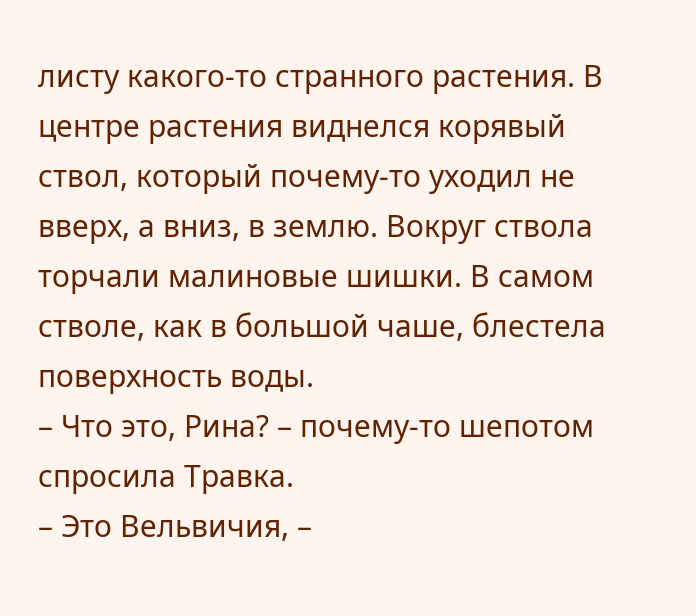листу какого-то странного растения. В центре растения виднелся корявый ствол, который почему-то уходил не вверх, а вниз, в землю. Вокруг ствола торчали малиновые шишки. В самом стволе, как в большой чаше, блестела поверхность воды.
– Что это, Рина? – почему-то шепотом спросила Травка.
– Это Вельвичия, –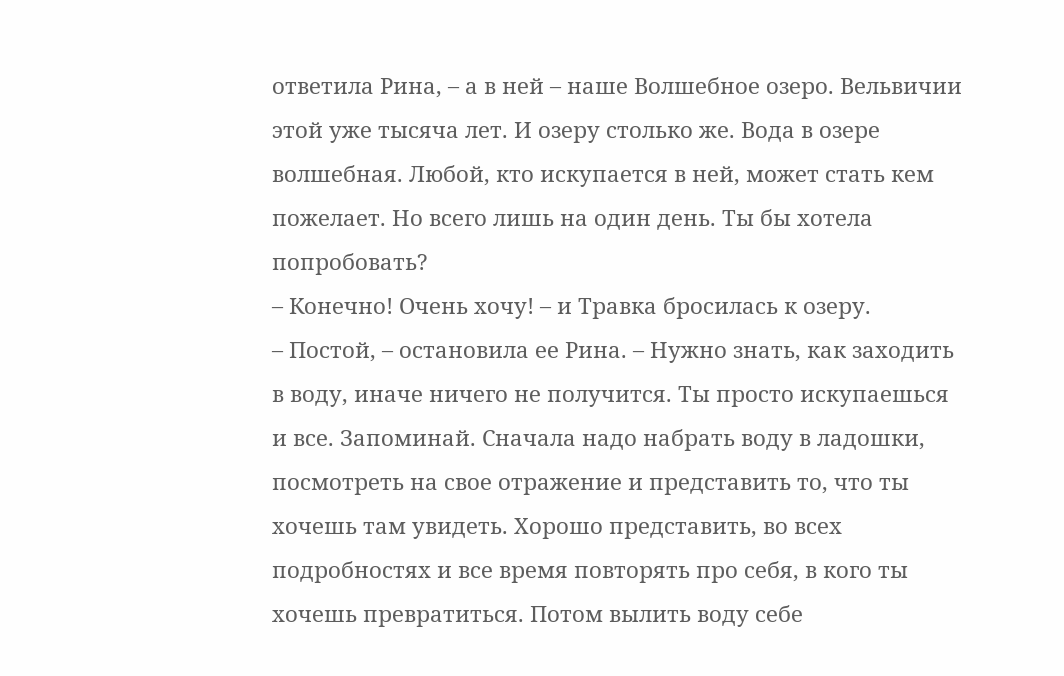ответила Рина, – а в ней – наше Волшебное озеро. Вельвичии этой уже тысяча лет. И озеру столько же. Вода в озере волшебная. Любой, кто искупается в ней, может стать кем пожелает. Но всего лишь на один день. Ты бы хотела попробовать?
– Конечно! Очень хочу! – и Травка бросилась к озеру.
– Постой, – остановила ее Рина. – Нужно знать, как заходить в воду, иначе ничего не получится. Ты просто искупаешься и все. Запоминай. Сначала надо набрать воду в ладошки, посмотреть на свое отражение и представить то, что ты хочешь там увидеть. Хорошо представить, во всех подробностях и все время повторять про себя, в кого ты хочешь превратиться. Потом вылить воду себе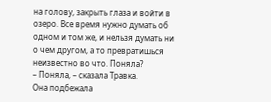на голову, закрыть глаза и войти в озеро. Все время нужно думать об одном и том же, и нельзя думать ни о чем другом, а то превратишься неизвестно во что. Поняла?
– Поняла, – сказала Травка.
Она подбежала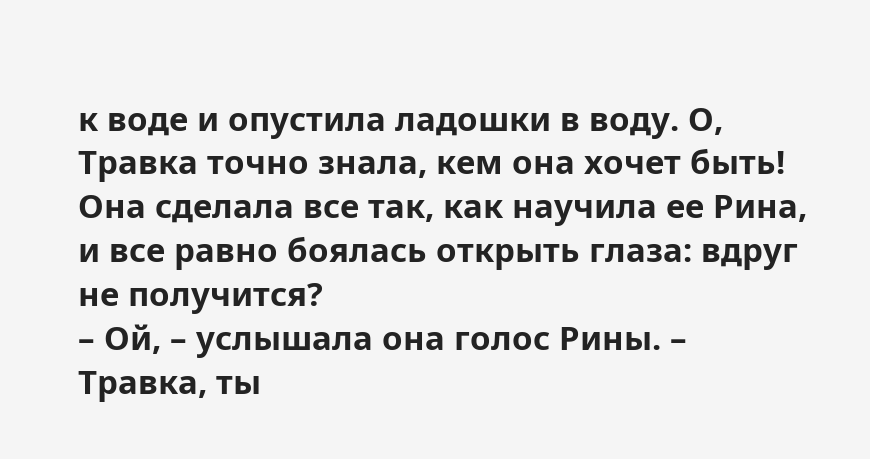к воде и опустила ладошки в воду. О, Травка точно знала, кем она хочет быть! Она сделала все так, как научила ее Рина, и все равно боялась открыть глаза: вдруг не получится?
– Ой, – услышала она голос Рины. – Травка, ты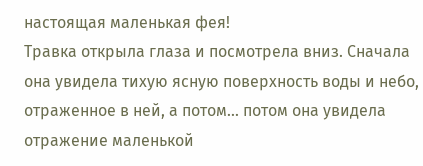настоящая маленькая фея!
Травка открыла глаза и посмотрела вниз. Сначала она увидела тихую ясную поверхность воды и небо, отраженное в ней, а потом... потом она увидела отражение маленькой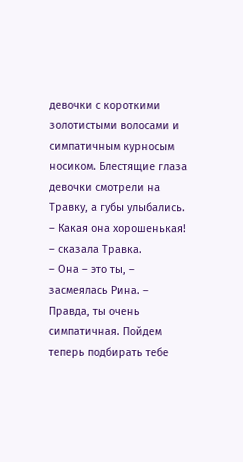девочки с короткими золотистыми волосами и симпатичным курносым носиком. Блестящие глаза девочки смотрели на Травку, а губы улыбались.
– Какая она хорошенькая! – сказала Травка.
– Она – это ты, – засмеялась Рина. – Правда, ты очень симпатичная. Пойдем теперь подбирать тебе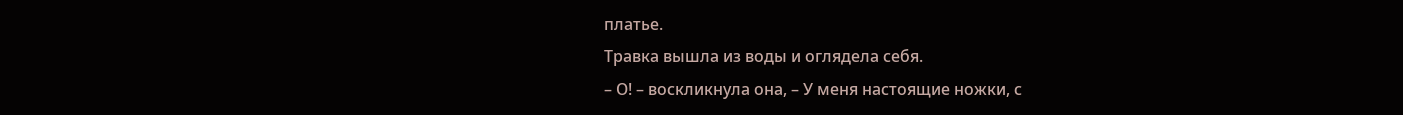платье.
Травка вышла из воды и оглядела себя.
– О! – воскликнула она, – У меня настоящие ножки, с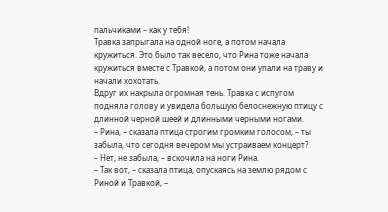пальчиками – как у тебя!
Травка запрыгала на одной ноге, а потом начала кружиться. Это было так весело, что Рина тоже начала кружиться вместе с Травкой, а потом они упали на траву и начали хохотать.
Вдруг их накрыла огромная тень. Травка с испугом подняла голову и увидела большую белоснежную птицу с длинной черной шеей и длинными черными ногами.
– Рина, – сказала птица строгим громким голосом, – ты забыла, что сегодня вечером мы устраиваем концерт?
– Нет, не забыла, – вскочила на ноги Рина.
– Так вот, – сказала птица, опускаясь на землю рядом с Риной и Травкой, –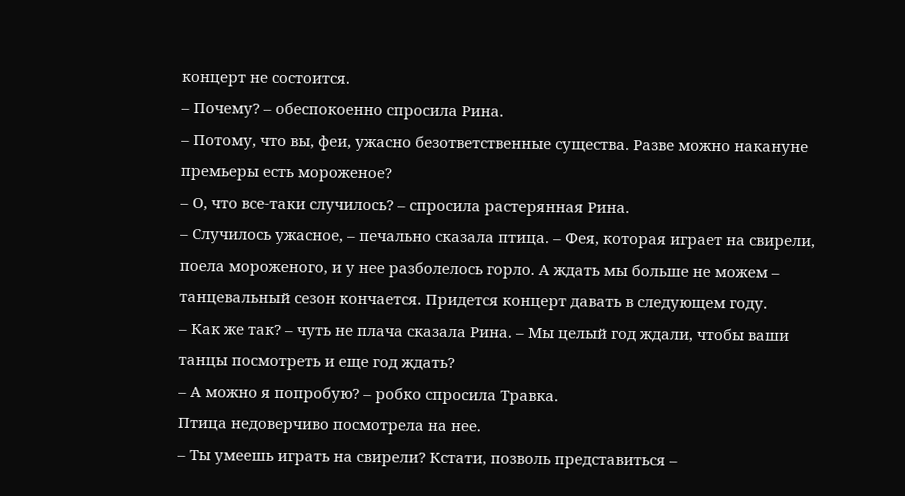концерт не состоится.
– Почему? – обеспокоенно спросила Рина.
– Потому, что вы, феи, ужасно безответственные существа. Разве можно накануне премьеры есть мороженое?
– О, что все-таки случилось? – спросила растерянная Рина.
– Случилось ужасное, – печально сказала птица. – Фея, которая играет на свирели, поела мороженого, и у нее разболелось горло. А ждать мы больше не можем – танцевальный сезон кончается. Придется концерт давать в следующем году.
– Как же так? – чуть не плача сказала Рина. – Мы целый год ждали, чтобы ваши танцы посмотреть и еще год ждать?
– А можно я попробую? – робко спросила Травка.
Птица недоверчиво посмотрела на нее.
– Ты умеешь играть на свирели? Кстати, позволь представиться –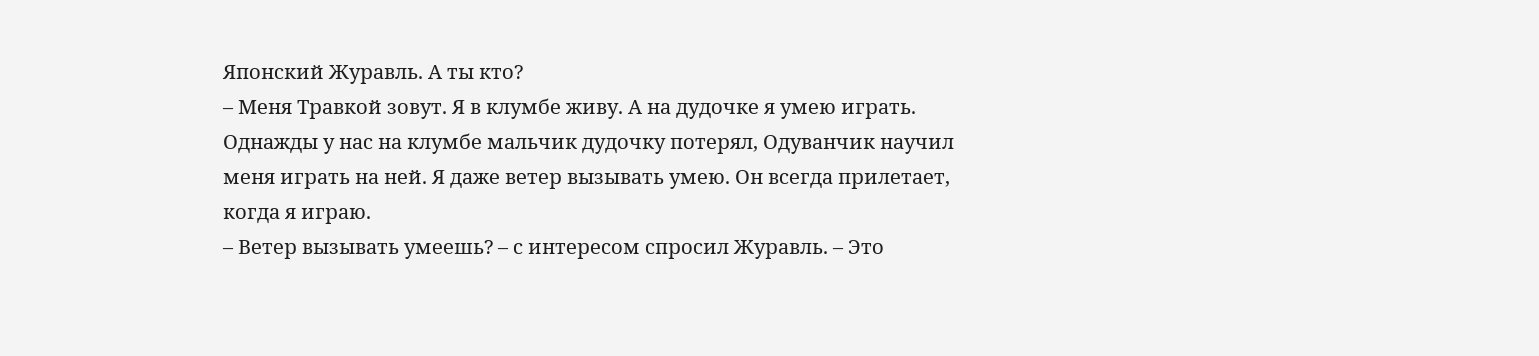Японский Журавль. А ты кто?
– Меня Травкой зовут. Я в клумбе живу. А на дудочке я умею играть. Однажды у нас на клумбе мальчик дудочку потерял, Одуванчик научил меня играть на ней. Я даже ветер вызывать умею. Он всегда прилетает, когда я играю.
– Ветер вызывать умеешь? – с интересом спросил Журавль. – Это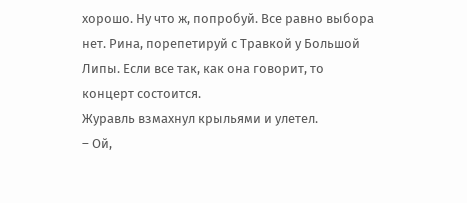хорошо. Ну что ж, попробуй. Все равно выбора нет. Рина, порепетируй с Травкой у Большой Липы. Если все так, как она говорит, то концерт состоится.
Журавль взмахнул крыльями и улетел.
– Ой,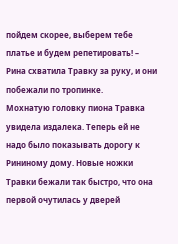пойдем скорее, выберем тебе платье и будем репетировать! – Рина схватила Травку за руку, и они побежали по тропинке.
Мохнатую головку пиона Травка увидела издалека. Теперь ей не надо было показывать дорогу к Рининому дому. Новые ножки Травки бежали так быстро, что она первой очутилась у дверей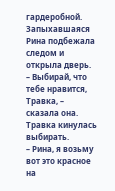гардеробной. Запыхавшаяся Рина подбежала следом и открыла дверь.
– Выбирай, что тебе нравится, Травка, – сказала она.
Травка кинулась выбирать.
– Рина, я возьму вот это красное на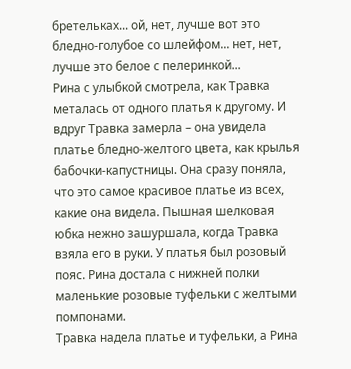бретельках... ой, нет, лучше вот это бледно-голубое со шлейфом... нет, нет, лучше это белое с пелеринкой...
Рина с улыбкой смотрела, как Травка металась от одного платья к другому. И вдруг Травка замерла – она увидела платье бледно-желтого цвета, как крылья бабочки-капустницы. Она сразу поняла, что это самое красивое платье из всех, какие она видела. Пышная шелковая юбка нежно зашуршала, когда Травка взяла его в руки. У платья был розовый пояс. Рина достала с нижней полки маленькие розовые туфельки с желтыми помпонами.
Травка надела платье и туфельки, а Рина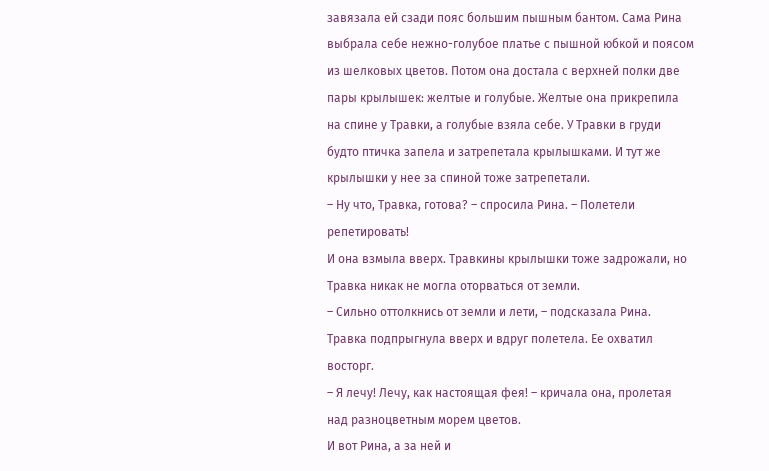завязала ей сзади пояс большим пышным бантом. Сама Рина выбрала себе нежно-голубое платье с пышной юбкой и поясом из шелковых цветов. Потом она достала с верхней полки две пары крылышек: желтые и голубые. Желтые она прикрепила на спине у Травки, а голубые взяла себе. У Травки в груди будто птичка запела и затрепетала крылышками. И тут же крылышки у нее за спиной тоже затрепетали.
– Ну что, Травка, готова? – спросила Рина. – Полетели репетировать!
И она взмыла вверх. Травкины крылышки тоже задрожали, но Травка никак не могла оторваться от земли.
– Сильно оттолкнись от земли и лети, – подсказала Рина.
Травка подпрыгнула вверх и вдруг полетела. Ее охватил восторг.
– Я лечу! Лечу, как настоящая фея! – кричала она, пролетая над разноцветным морем цветов.
И вот Рина, а за ней и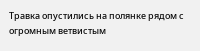Травка опустились на полянке рядом с огромным ветвистым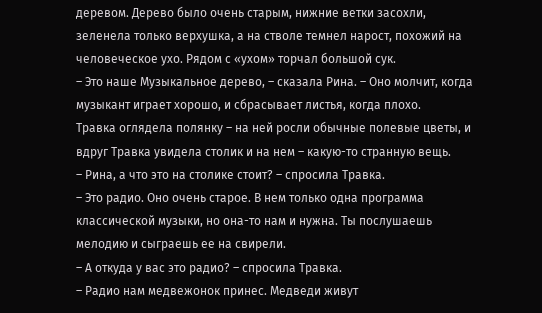деревом. Дерево было очень старым, нижние ветки засохли, зеленела только верхушка, а на стволе темнел нарост, похожий на человеческое ухо. Рядом с «ухом» торчал большой сук.
– Это наше Музыкальное дерево, – сказала Рина. – Оно молчит, когда музыкант играет хорошо, и сбрасывает листья, когда плохо.
Травка оглядела полянку – на ней росли обычные полевые цветы, и вдруг Травка увидела столик и на нем – какую-то странную вещь.
– Рина, а что это на столике стоит? – спросила Травка.
– Это радио. Оно очень старое. В нем только одна программа классической музыки, но она-то нам и нужна. Ты послушаешь мелодию и сыграешь ее на свирели.
– А откуда у вас это радио? – спросила Травка.
– Радио нам медвежонок принес. Медведи живут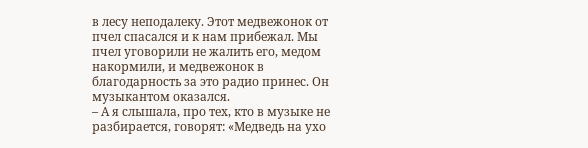в лесу неподалеку. Этот медвежонок от пчел спасался и к нам прибежал. Мы пчел уговорили не жалить его, медом накормили, и медвежонок в благодарность за это радио принес. Он музыкантом оказался.
– А я слышала, про тех, кто в музыке не разбирается, говорят: «Медведь на ухо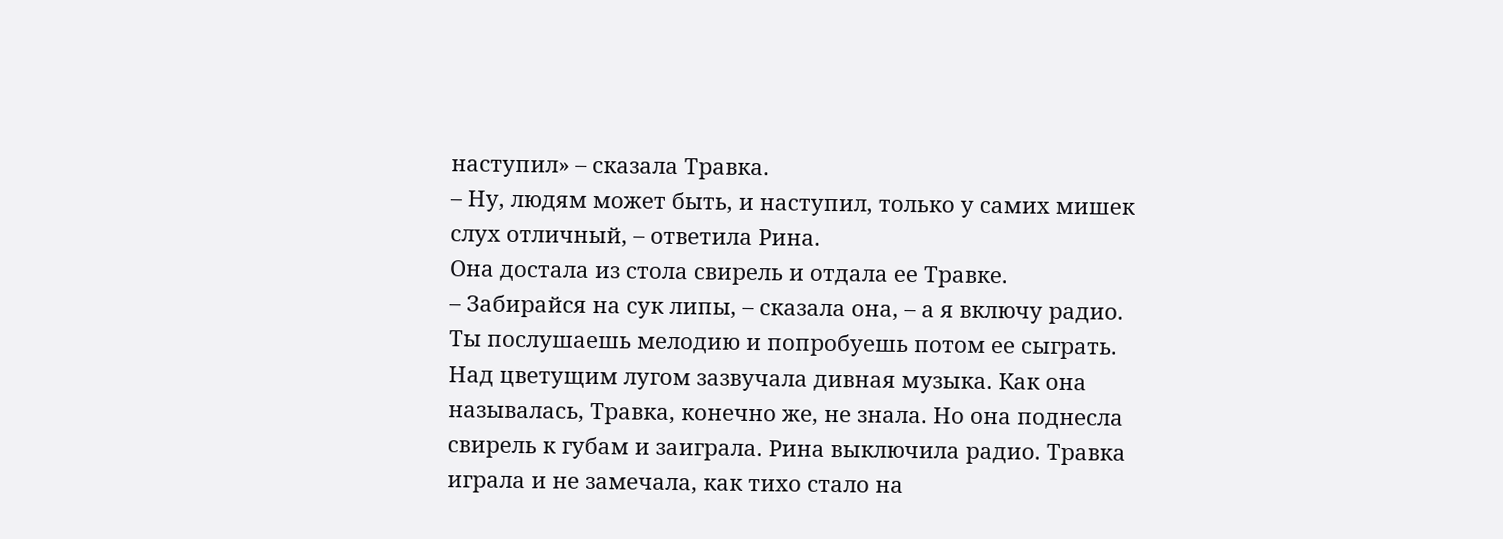наступил» – сказала Травка.
– Ну, людям может быть, и наступил, только у самих мишек слух отличный, – ответила Рина.
Она достала из стола свирель и отдала ее Травке.
– Забирайся на сук липы, – сказала она, – а я включу радио. Ты послушаешь мелодию и попробуешь потом ее сыграть.
Над цветущим лугом зазвучала дивная музыка. Как она называлась, Травка, конечно же, не знала. Но она поднесла свирель к губам и заиграла. Рина выключила радио. Травка играла и не замечала, как тихо стало на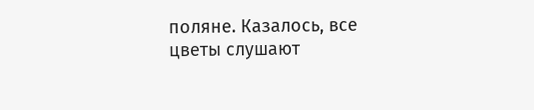поляне. Казалось, все цветы слушают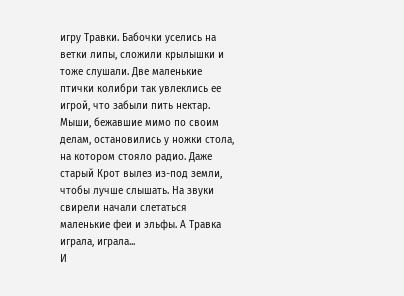игру Травки. Бабочки уселись на ветки липы, сложили крылышки и тоже слушали. Две маленькие птички колибри так увлеклись ее игрой, что забыли пить нектар. Мыши, бежавшие мимо по своим делам, остановились у ножки стола, на котором стояло радио. Даже старый Крот вылез из-под земли, чтобы лучше слышать. На звуки свирели начали слетаться маленькие феи и эльфы. А Травка играла, играла...
И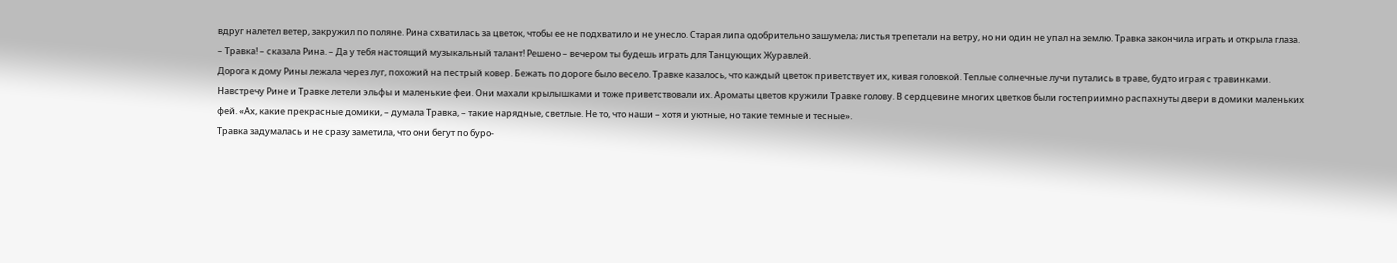вдруг налетел ветер, закружил по поляне. Рина схватилась за цветок, чтобы ее не подхватило и не унесло. Старая липа одобрительно зашумела; листья трепетали на ветру, но ни один не упал на землю. Травка закончила играть и открыла глаза.
– Травка! – сказала Рина. – Да у тебя настоящий музыкальный талант! Решено – вечером ты будешь играть для Танцующих Журавлей.
Дорога к дому Рины лежала через луг, похожий на пестрый ковер. Бежать по дороге было весело. Травке казалось, что каждый цветок приветствует их, кивая головкой. Теплые солнечные лучи путались в траве, будто играя с травинками. Навстречу Рине и Травке летели эльфы и маленькие феи. Они махали крылышками и тоже приветствовали их. Ароматы цветов кружили Травке голову. В сердцевине многих цветков были гостеприимно распахнуты двери в домики маленьких фей. «Ах, какие прекрасные домики, – думала Травка, – такие нарядные, светлые. Не то, что наши – хотя и уютные, но такие темные и тесные».
Травка задумалась и не сразу заметила, что они бегут по буро-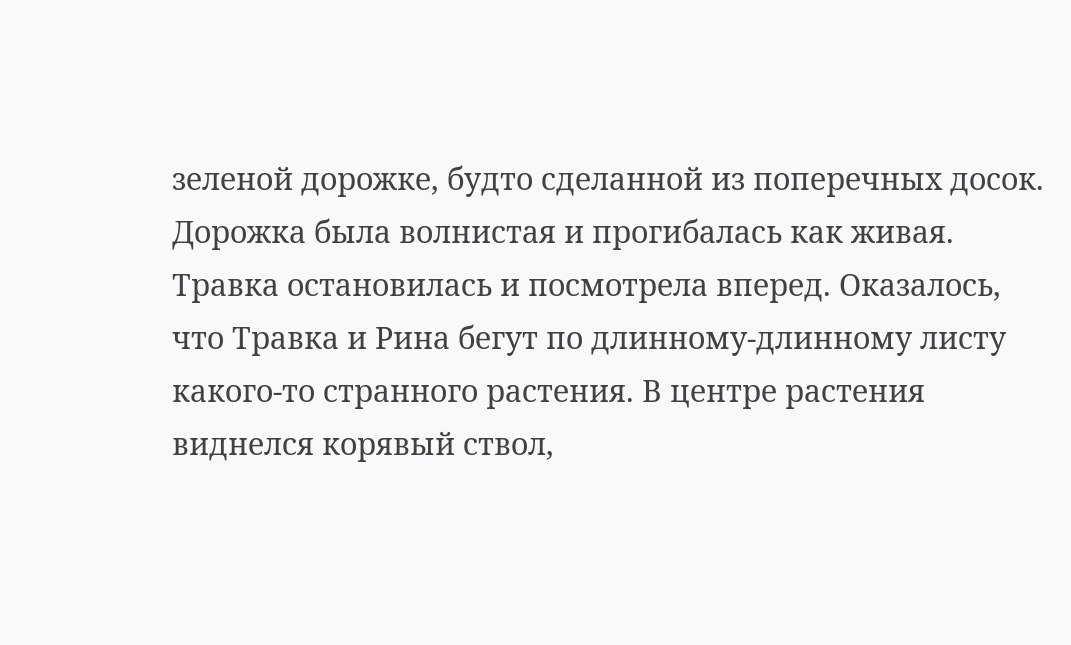зеленой дорожке, будто сделанной из поперечных досок. Дорожка была волнистая и прогибалась как живая.
Травка остановилась и посмотрела вперед. Оказалось, что Травка и Рина бегут по длинному-длинному листу какого-то странного растения. В центре растения виднелся корявый ствол,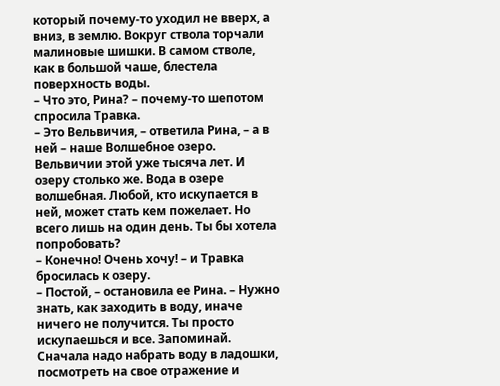который почему-то уходил не вверх, а вниз, в землю. Вокруг ствола торчали малиновые шишки. В самом стволе, как в большой чаше, блестела поверхность воды.
– Что это, Рина? – почему-то шепотом спросила Травка.
– Это Вельвичия, – ответила Рина, – а в ней – наше Волшебное озеро. Вельвичии этой уже тысяча лет. И озеру столько же. Вода в озере волшебная. Любой, кто искупается в ней, может стать кем пожелает. Но всего лишь на один день. Ты бы хотела попробовать?
– Конечно! Очень хочу! – и Травка бросилась к озеру.
– Постой, – остановила ее Рина. – Нужно знать, как заходить в воду, иначе ничего не получится. Ты просто искупаешься и все. Запоминай. Сначала надо набрать воду в ладошки, посмотреть на свое отражение и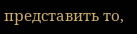представить то,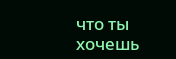что ты хочешь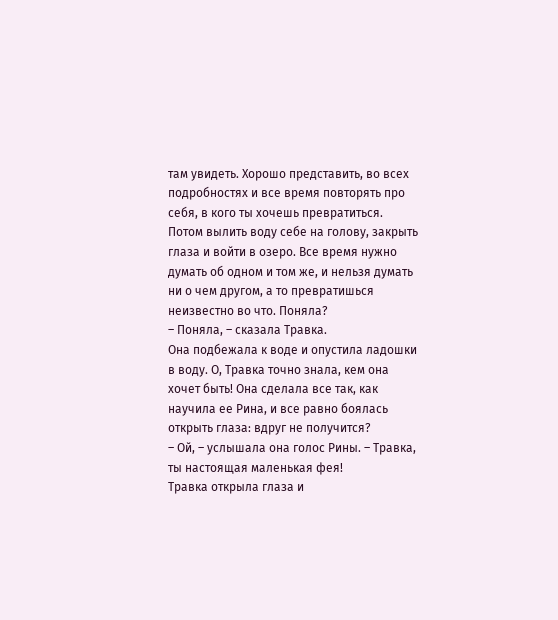там увидеть. Хорошо представить, во всех подробностях и все время повторять про себя, в кого ты хочешь превратиться. Потом вылить воду себе на голову, закрыть глаза и войти в озеро. Все время нужно думать об одном и том же, и нельзя думать ни о чем другом, а то превратишься неизвестно во что. Поняла?
– Поняла, – сказала Травка.
Она подбежала к воде и опустила ладошки в воду. О, Травка точно знала, кем она хочет быть! Она сделала все так, как научила ее Рина, и все равно боялась открыть глаза: вдруг не получится?
– Ой, – услышала она голос Рины. – Травка, ты настоящая маленькая фея!
Травка открыла глаза и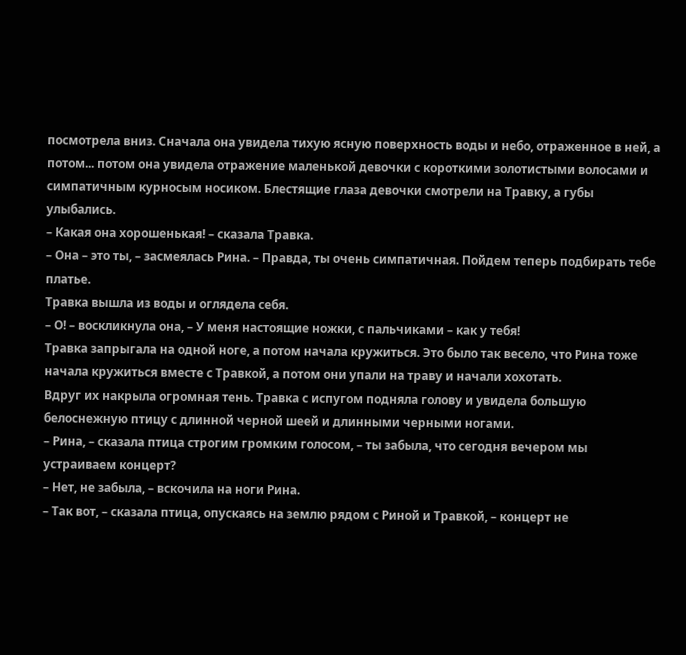посмотрела вниз. Сначала она увидела тихую ясную поверхность воды и небо, отраженное в ней, а потом... потом она увидела отражение маленькой девочки с короткими золотистыми волосами и симпатичным курносым носиком. Блестящие глаза девочки смотрели на Травку, а губы улыбались.
– Какая она хорошенькая! – сказала Травка.
– Она – это ты, – засмеялась Рина. – Правда, ты очень симпатичная. Пойдем теперь подбирать тебе платье.
Травка вышла из воды и оглядела себя.
– О! – воскликнула она, – У меня настоящие ножки, с пальчиками – как у тебя!
Травка запрыгала на одной ноге, а потом начала кружиться. Это было так весело, что Рина тоже начала кружиться вместе с Травкой, а потом они упали на траву и начали хохотать.
Вдруг их накрыла огромная тень. Травка с испугом подняла голову и увидела большую белоснежную птицу с длинной черной шеей и длинными черными ногами.
– Рина, – сказала птица строгим громким голосом, – ты забыла, что сегодня вечером мы устраиваем концерт?
– Нет, не забыла, – вскочила на ноги Рина.
– Так вот, – сказала птица, опускаясь на землю рядом с Риной и Травкой, – концерт не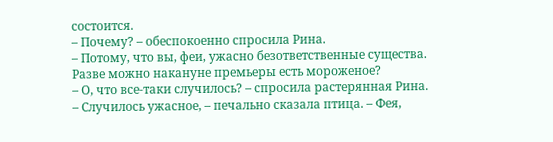состоится.
– Почему? – обеспокоенно спросила Рина.
– Потому, что вы, феи, ужасно безответственные существа. Разве можно накануне премьеры есть мороженое?
– О, что все-таки случилось? – спросила растерянная Рина.
– Случилось ужасное, – печально сказала птица. – Фея,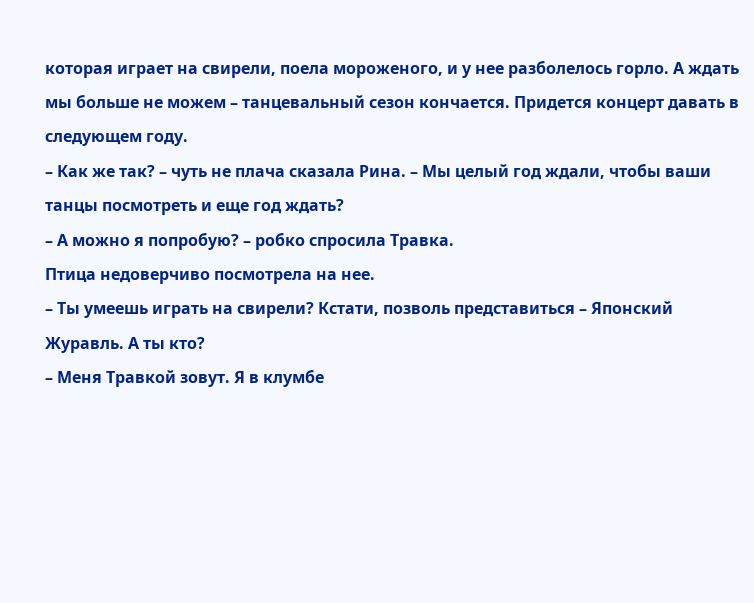которая играет на свирели, поела мороженого, и у нее разболелось горло. А ждать мы больше не можем – танцевальный сезон кончается. Придется концерт давать в следующем году.
– Как же так? – чуть не плача сказала Рина. – Мы целый год ждали, чтобы ваши танцы посмотреть и еще год ждать?
– А можно я попробую? – робко спросила Травка.
Птица недоверчиво посмотрела на нее.
– Ты умеешь играть на свирели? Кстати, позволь представиться – Японский Журавль. А ты кто?
– Меня Травкой зовут. Я в клумбе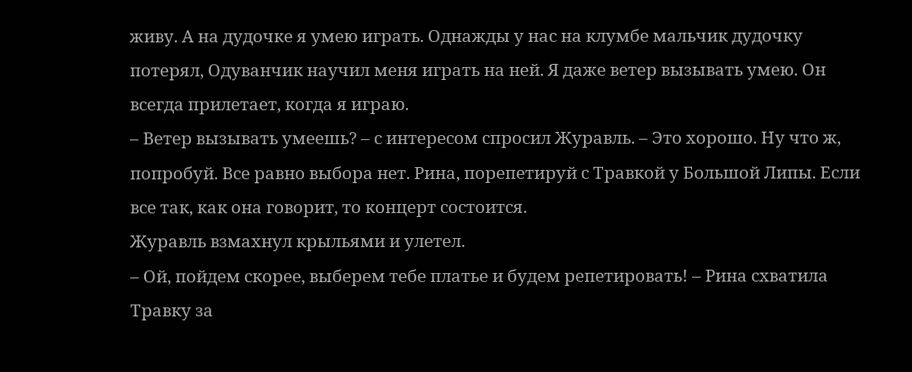живу. А на дудочке я умею играть. Однажды у нас на клумбе мальчик дудочку потерял, Одуванчик научил меня играть на ней. Я даже ветер вызывать умею. Он всегда прилетает, когда я играю.
– Ветер вызывать умеешь? – с интересом спросил Журавль. – Это хорошо. Ну что ж, попробуй. Все равно выбора нет. Рина, порепетируй с Травкой у Большой Липы. Если все так, как она говорит, то концерт состоится.
Журавль взмахнул крыльями и улетел.
– Ой, пойдем скорее, выберем тебе платье и будем репетировать! – Рина схватила Травку за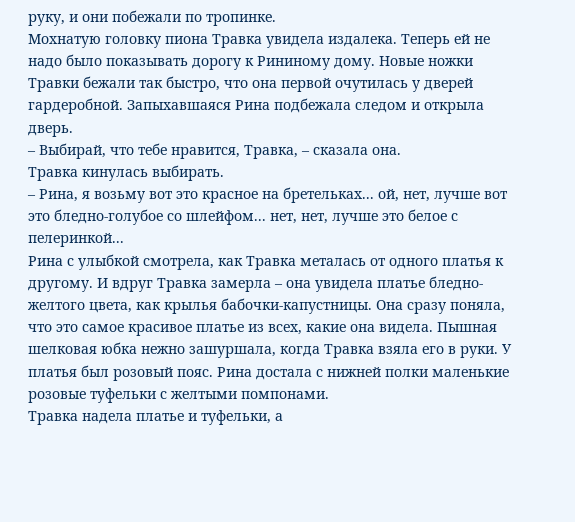руку, и они побежали по тропинке.
Мохнатую головку пиона Травка увидела издалека. Теперь ей не надо было показывать дорогу к Рининому дому. Новые ножки Травки бежали так быстро, что она первой очутилась у дверей гардеробной. Запыхавшаяся Рина подбежала следом и открыла дверь.
– Выбирай, что тебе нравится, Травка, – сказала она.
Травка кинулась выбирать.
– Рина, я возьму вот это красное на бретельках... ой, нет, лучше вот это бледно-голубое со шлейфом... нет, нет, лучше это белое с пелеринкой...
Рина с улыбкой смотрела, как Травка металась от одного платья к другому. И вдруг Травка замерла – она увидела платье бледно-желтого цвета, как крылья бабочки-капустницы. Она сразу поняла, что это самое красивое платье из всех, какие она видела. Пышная шелковая юбка нежно зашуршала, когда Травка взяла его в руки. У платья был розовый пояс. Рина достала с нижней полки маленькие розовые туфельки с желтыми помпонами.
Травка надела платье и туфельки, а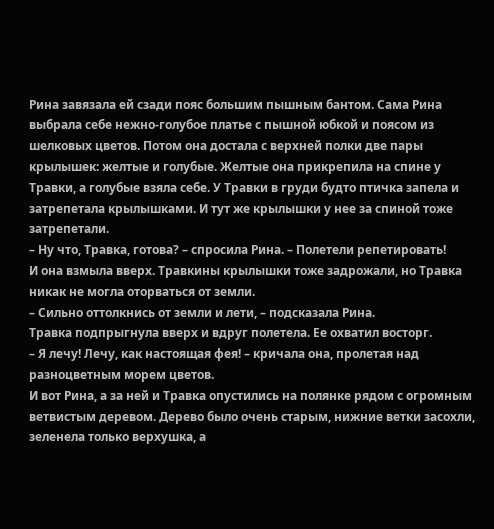Рина завязала ей сзади пояс большим пышным бантом. Сама Рина выбрала себе нежно-голубое платье с пышной юбкой и поясом из шелковых цветов. Потом она достала с верхней полки две пары крылышек: желтые и голубые. Желтые она прикрепила на спине у Травки, а голубые взяла себе. У Травки в груди будто птичка запела и затрепетала крылышками. И тут же крылышки у нее за спиной тоже затрепетали.
– Ну что, Травка, готова? – спросила Рина. – Полетели репетировать!
И она взмыла вверх. Травкины крылышки тоже задрожали, но Травка никак не могла оторваться от земли.
– Сильно оттолкнись от земли и лети, – подсказала Рина.
Травка подпрыгнула вверх и вдруг полетела. Ее охватил восторг.
– Я лечу! Лечу, как настоящая фея! – кричала она, пролетая над разноцветным морем цветов.
И вот Рина, а за ней и Травка опустились на полянке рядом с огромным ветвистым деревом. Дерево было очень старым, нижние ветки засохли, зеленела только верхушка, а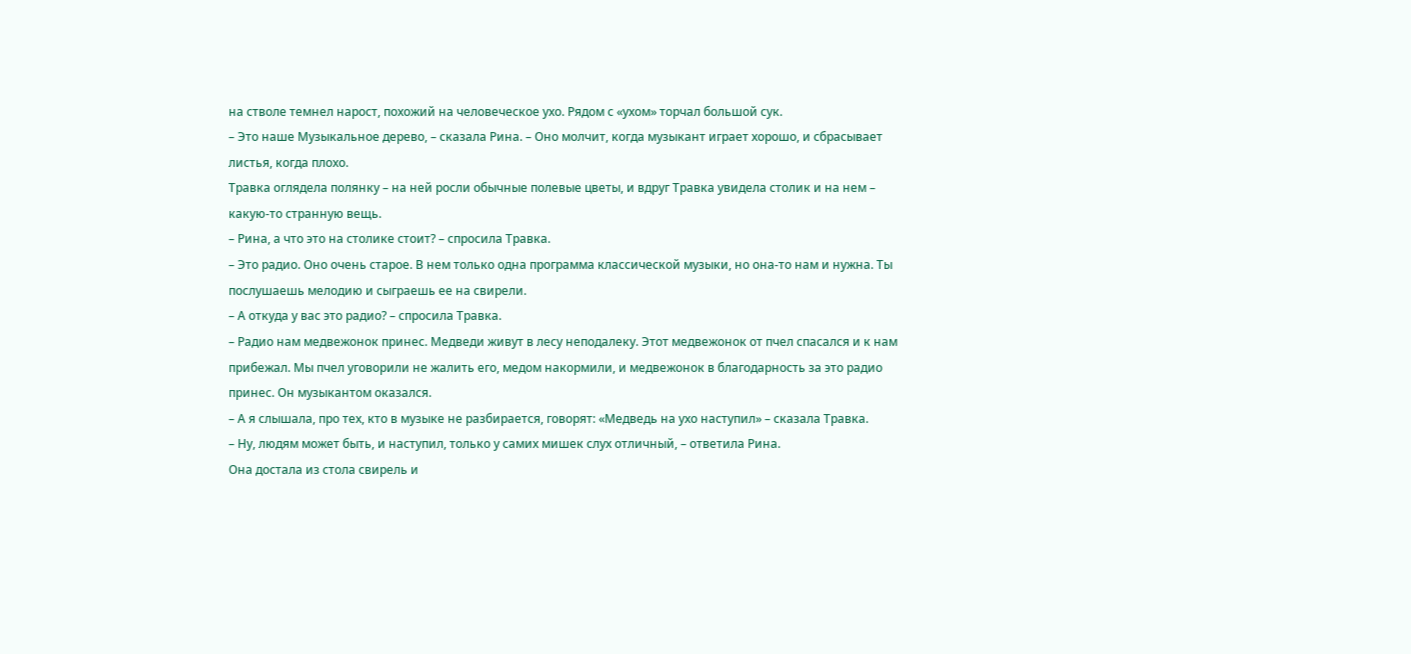на стволе темнел нарост, похожий на человеческое ухо. Рядом с «ухом» торчал большой сук.
– Это наше Музыкальное дерево, – сказала Рина. – Оно молчит, когда музыкант играет хорошо, и сбрасывает листья, когда плохо.
Травка оглядела полянку – на ней росли обычные полевые цветы, и вдруг Травка увидела столик и на нем – какую-то странную вещь.
– Рина, а что это на столике стоит? – спросила Травка.
– Это радио. Оно очень старое. В нем только одна программа классической музыки, но она-то нам и нужна. Ты послушаешь мелодию и сыграешь ее на свирели.
– А откуда у вас это радио? – спросила Травка.
– Радио нам медвежонок принес. Медведи живут в лесу неподалеку. Этот медвежонок от пчел спасался и к нам прибежал. Мы пчел уговорили не жалить его, медом накормили, и медвежонок в благодарность за это радио принес. Он музыкантом оказался.
– А я слышала, про тех, кто в музыке не разбирается, говорят: «Медведь на ухо наступил» – сказала Травка.
– Ну, людям может быть, и наступил, только у самих мишек слух отличный, – ответила Рина.
Она достала из стола свирель и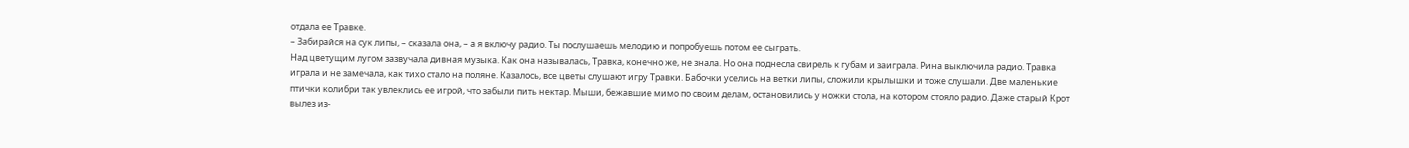отдала ее Травке.
– Забирайся на сук липы, – сказала она, – а я включу радио. Ты послушаешь мелодию и попробуешь потом ее сыграть.
Над цветущим лугом зазвучала дивная музыка. Как она называлась, Травка, конечно же, не знала. Но она поднесла свирель к губам и заиграла. Рина выключила радио. Травка играла и не замечала, как тихо стало на поляне. Казалось, все цветы слушают игру Травки. Бабочки уселись на ветки липы, сложили крылышки и тоже слушали. Две маленькие птички колибри так увлеклись ее игрой, что забыли пить нектар. Мыши, бежавшие мимо по своим делам, остановились у ножки стола, на котором стояло радио. Даже старый Крот вылез из-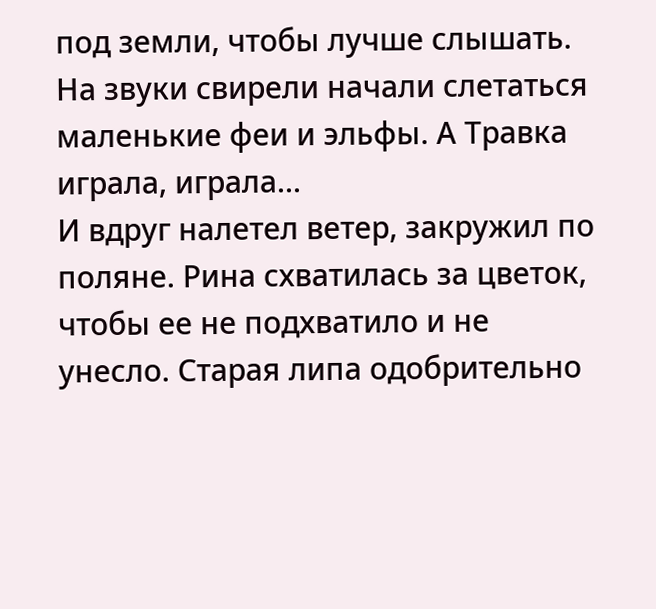под земли, чтобы лучше слышать. На звуки свирели начали слетаться маленькие феи и эльфы. А Травка играла, играла...
И вдруг налетел ветер, закружил по поляне. Рина схватилась за цветок, чтобы ее не подхватило и не унесло. Старая липа одобрительно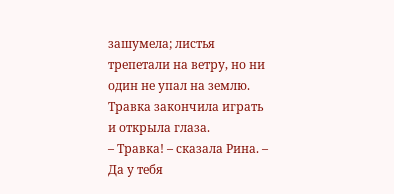зашумела; листья трепетали на ветру, но ни один не упал на землю. Травка закончила играть и открыла глаза.
– Травка! – сказала Рина. – Да у тебя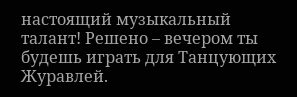настоящий музыкальный талант! Решено – вечером ты будешь играть для Танцующих Журавлей.